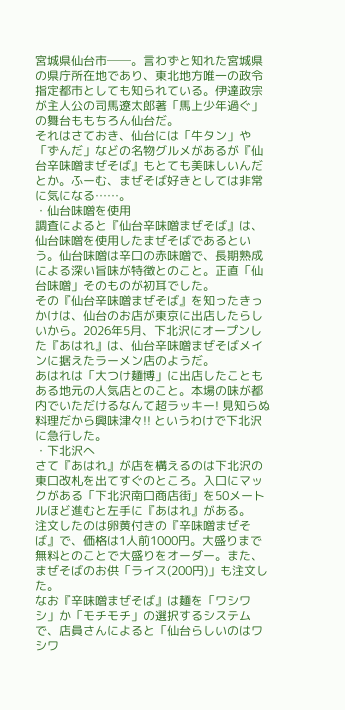宮城県仙台市──。言わずと知れた宮城県の県庁所在地であり、東北地方唯一の政令指定都市としても知られている。伊達政宗が主人公の司馬遼太郎著「馬上少年過ぐ」の舞台ももちろん仙台だ。
それはさておき、仙台には「牛タン」や「ずんだ」などの名物グルメがあるが『仙台辛味噌まぜそば』もとても美味しいんだとか。ふーむ、まぜそば好きとしては非常に気になる……。
・仙台味噌を使用
調査によると『仙台辛味噌まぜそば』は、仙台味噌を使用したまぜそばであるという。仙台味噌は辛口の赤味噌で、長期熟成による深い旨味が特徴とのこと。正直「仙台味噌」そのものが初耳でした。
その『仙台辛味噌まぜそば』を知ったきっかけは、仙台のお店が東京に出店したらしいから。2026年5月、下北沢にオープンした『あはれ』は、仙台辛味噌まぜそばメインに据えたラーメン店のようだ。
あはれは「大つけ麺博」に出店したこともある地元の人気店とのこと。本場の味が都内でいただけるなんて超ラッキー! 見知らぬ料理だから興味津々!! というわけで下北沢に急行した。
・下北沢へ
さて『あはれ』が店を構えるのは下北沢の東口改札を出てすぐのところ。入口にマックがある「下北沢南口商店街」を50メートルほど進むと左手に『あはれ』がある。
注文したのは卵黄付きの『辛味噌まぜそば』で、価格は1人前1000円。大盛りまで無料とのことで大盛りをオーダー。また、まぜそばのお供「ライス(200円)」も注文した。
なお『辛味噌まぜそば』は麺を「ワシワシ」か「モチモチ」の選択するシステムで、店員さんによると「仙台らしいのはワシワ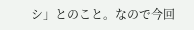シ」とのこと。なので今回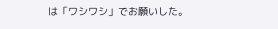は「ワシワシ」でお願いした。